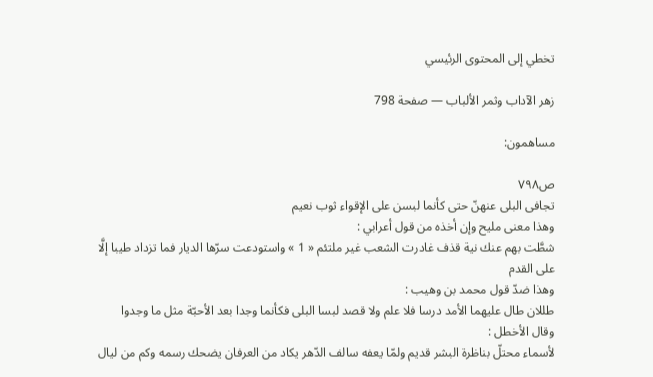تخطي إلى المحتوى الرئيسي

زهر الآداب وثمر الألباب — صفحة 798

مساهمون:

ص٧٩٨
تجافى البلى عنهنّ حتى كأنما لبسن على الإقواء ثوب نعيم
وهذا معنى مليح وإن أخذه من قول أعرابي :
شطَّت بهم عنك نية قذف غادرت الشعب غير ملتئم « 1 » واستودعت سرّها الديار فما تزداد طيبا إلَّا على القدم
وهذا ضدّ قول محمد بن وهيب :
طللان طال عليهما الأمد درسا فلا علم ولا قصد لبسا البلى فكأنما وجدا بعد الأحبّة مثل ما وجدوا
وقال الأخطل :
لأسماء محتلّ بناظرة البشر قديم ولمّا يعفه سالف الدّهر يكاد من العرفان يضحك رسمه وكم من ليال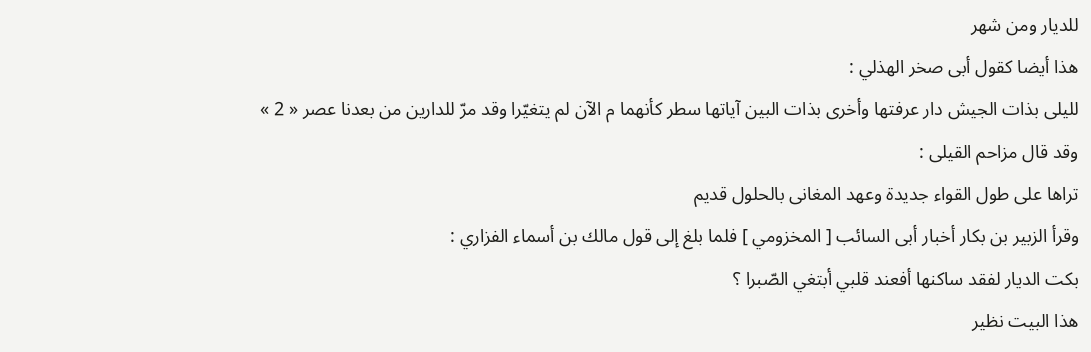للديار ومن شهر
هذا أيضا كقول أبى صخر الهذلي :
لليلى بذات الجيش دار عرفتها وأخرى بذات البين آياتها سطر كأنهما م الآن لم يتغيّرا وقد مرّ للدارين من بعدنا عصر « 2 »
وقد قال مزاحم القيلى :
تراها على طول القواء جديدة وعهد المغانى بالحلول قديم
وقرأ الزبير بن بكار أخبار أبى السائب [ المخزومي ] فلما بلغ إلى قول مالك بن أسماء الفزاري :
بكت الديار لفقد ساكنها أفعند قلبي أبتغي الصّبرا ؟
هذا البيت نظير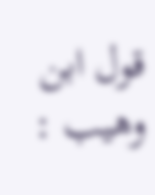قول ابن وهيب :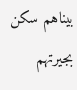بيناهم سكن بجيرتهم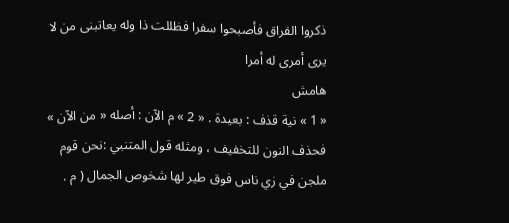ذكروا الفراق فأصبحوا سفرا فظللت ذا وله يعاتبنى من لا يرى أمرى له أمرا
هامش
« 1 » نية قذف : بعيدة . « 2 » م الآن : أصله « من الآن » فحذف النون للتخفيف ، ومثله قول المتنبي :نحن قوم ملجن في زي ناس فوق طير لها شخوص الجمال ( م .